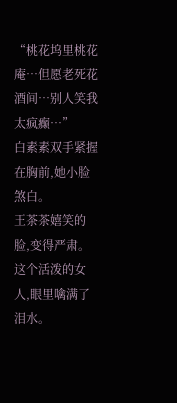“桃花坞里桃花庵…但愿老死花酒间…别人笑我太疯癫…”
白素素双手紧握在胸前,她小脸煞白。
王茶茶嬉笑的脸,变得严肃。这个活泼的女人,眼里噙满了泪水。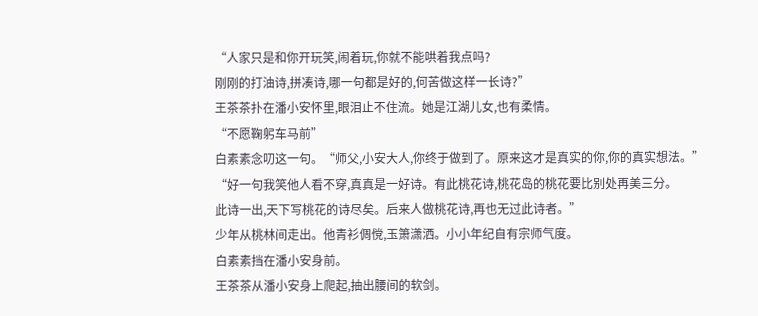“人家只是和你开玩笑,闹着玩,你就不能哄着我点吗?
刚刚的打油诗,拼凑诗,哪一句都是好的,何苦做这样一长诗?”
王茶茶扑在潘小安怀里,眼泪止不住流。她是江湖儿女,也有柔情。
“不愿鞠躬车马前”
白素素念叨这一句。“师父,小安大人,你终于做到了。原来这才是真实的你,你的真实想法。”
“好一句我笑他人看不穿,真真是一好诗。有此桃花诗,桃花岛的桃花要比别处再美三分。
此诗一出,天下写桃花的诗尽矣。后来人做桃花诗,再也无过此诗者。”
少年从桃林间走出。他青衫倜傥,玉箫潇洒。小小年纪自有宗师气度。
白素素挡在潘小安身前。
王茶茶从潘小安身上爬起,抽出腰间的软剑。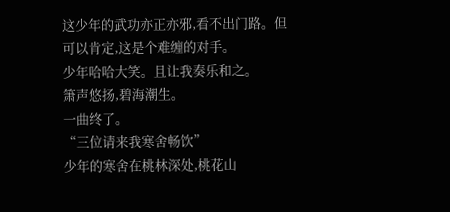这少年的武功亦正亦邪,看不出门路。但可以肯定,这是个难缠的对手。
少年哈哈大笑。且让我奏乐和之。
箫声悠扬,碧海潮生。
一曲终了。
“三位请来我寒舍畅饮”
少年的寒舍在桃林深处,桃花山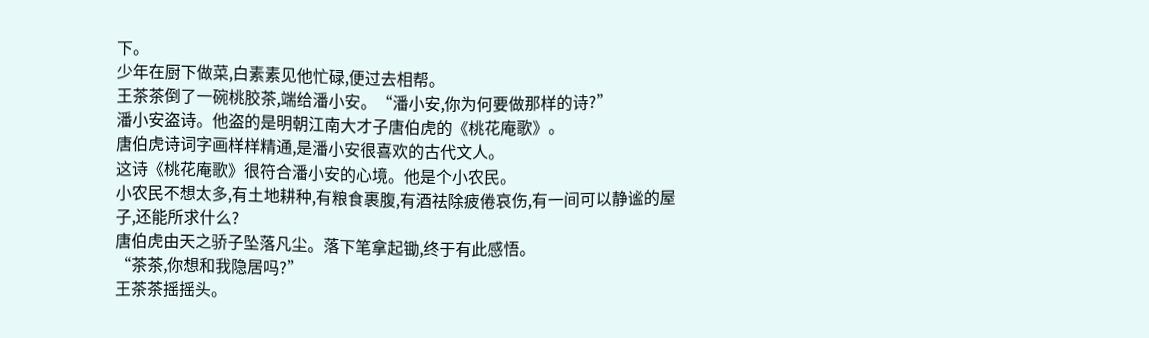下。
少年在厨下做菜,白素素见他忙碌,便过去相帮。
王茶茶倒了一碗桃胶茶,端给潘小安。“潘小安,你为何要做那样的诗?”
潘小安盗诗。他盗的是明朝江南大才子唐伯虎的《桃花庵歌》。
唐伯虎诗词字画样样精通,是潘小安很喜欢的古代文人。
这诗《桃花庵歌》很符合潘小安的心境。他是个小农民。
小农民不想太多,有土地耕种,有粮食裹腹,有酒祛除疲倦哀伤,有一间可以静谧的屋子,还能所求什么?
唐伯虎由天之骄子坠落凡尘。落下笔拿起锄,终于有此感悟。
“茶茶,你想和我隐居吗?”
王茶茶摇摇头。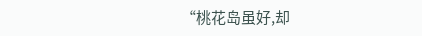“桃花岛虽好,却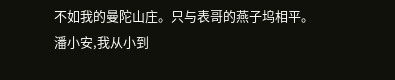不如我的曼陀山庄。只与表哥的燕子坞相平。
潘小安,我从小到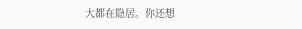大都在隐居。你还想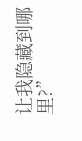让我隐藏到哪里?”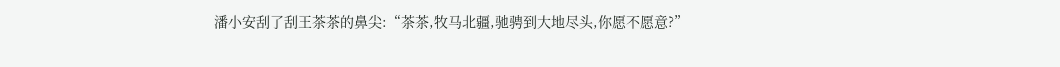潘小安刮了刮王茶茶的鼻尖:“茶茶,牧马北疆,驰骋到大地尽头,你愿不愿意?”